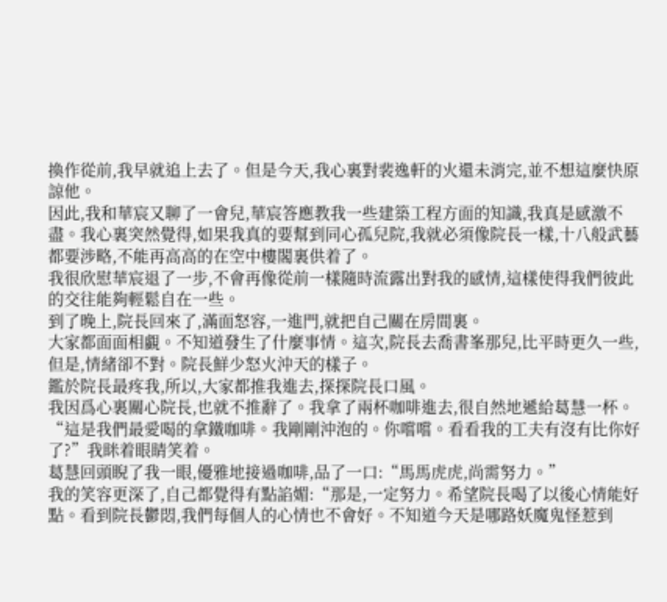換作從前,我早就追上去了。但是今天,我心裏對裴逸軒的火還未消完,並不想這麼快原諒他。
因此,我和華宸又聊了一會兒,華宸答應教我一些建築工程方面的知識,我真是感激不盡。我心裏突然覺得,如果我真的要幫到同心孤兒院,我就必須像院長一樣,十八般武藝都要涉略,不能再高高的在空中樓閣裏供着了。
我很欣慰華宸退了一步,不會再像從前一樣隨時流露出對我的感情,這樣使得我們彼此的交往能夠輕鬆自在一些。
到了晚上,院長回來了,滿面怒容,一進門,就把自己關在房間裏。
大家都面面相覷。不知道發生了什麼事情。這次,院長去喬書峯那兒,比平時更久一些,但是,情緒卻不對。院長鮮少怒火沖天的樣子。
鑑於院長最疼我,所以,大家都推我進去,探探院長口風。
我因爲心裏關心院長,也就不推辭了。我拿了兩杯咖啡進去,很自然地遞給葛慧一杯。
“這是我們最愛喝的拿鐵咖啡。我剛剛沖泡的。你嚐嚐。看看我的工夫有沒有比你好了?”我眯着眼睛笑着。
葛慧回頭睨了我一眼,優雅地接過咖啡,品了一口:“馬馬虎虎,尚需努力。”
我的笑容更深了,自己都覺得有點諂媚:“那是,一定努力。希望院長喝了以後心情能好點。看到院長鬱悶,我們每個人的心情也不會好。不知道今天是哪路妖魔鬼怪惹到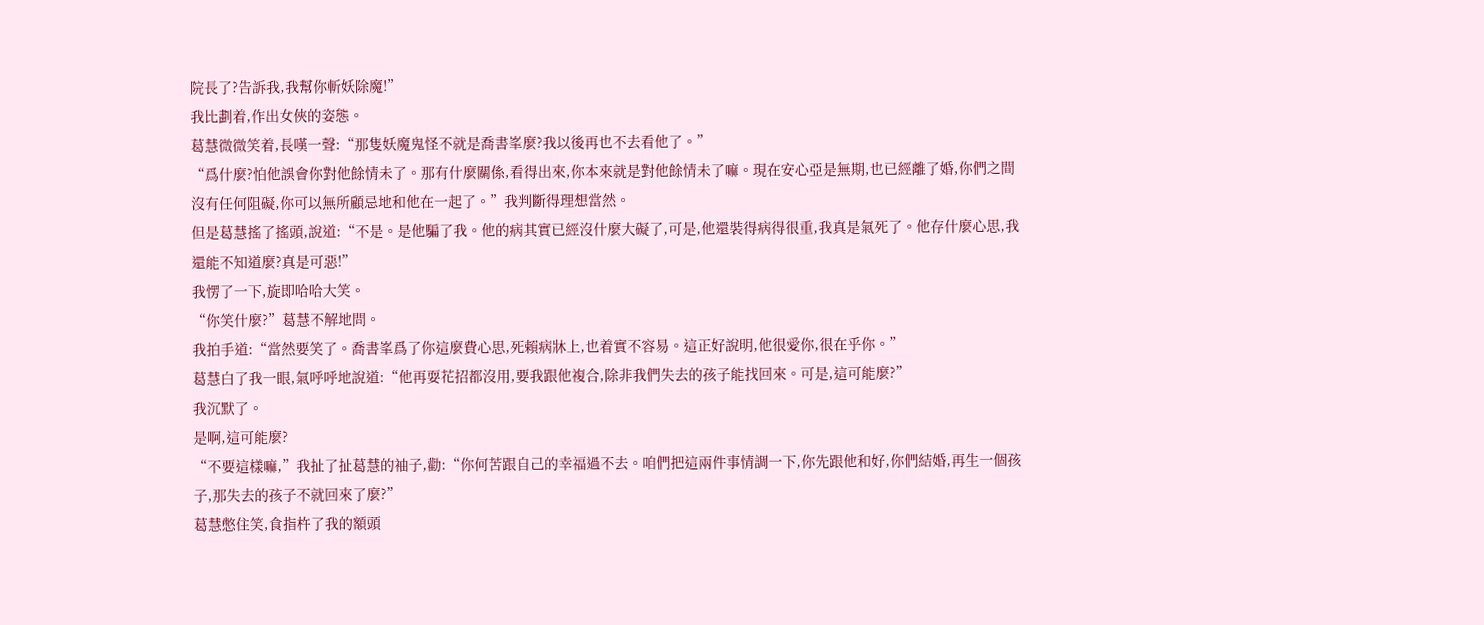院長了?告訴我,我幫你斬妖除魔!”
我比劃着,作出女俠的姿態。
葛慧微微笑着,長嘆一聲:“那隻妖魔鬼怪不就是喬書峯麼?我以後再也不去看他了。”
“爲什麼?怕他誤會你對他餘情未了。那有什麼關係,看得出來,你本來就是對他餘情未了嘛。現在安心亞是無期,也已經離了婚,你們之間沒有任何阻礙,你可以無所顧忌地和他在一起了。”我判斷得理想當然。
但是葛慧搖了搖頭,說道:“不是。是他騙了我。他的病其實已經沒什麼大礙了,可是,他還裝得病得很重,我真是氣死了。他存什麼心思,我還能不知道麼?真是可惡!”
我愣了一下,旋即哈哈大笑。
“你笑什麼?”葛慧不解地問。
我拍手道:“當然要笑了。喬書峯爲了你這麼費心思,死賴病牀上,也着實不容易。這正好說明,他很愛你,很在乎你。”
葛慧白了我一眼,氣呼呼地說道:“他再耍花招都沒用,要我跟他複合,除非我們失去的孩子能找回來。可是,這可能麼?”
我沉默了。
是啊,這可能麼?
“不要這樣嘛,”我扯了扯葛慧的袖子,勸:“你何苦跟自己的幸福過不去。咱們把這兩件事情調一下,你先跟他和好,你們結婚,再生一個孩子,那失去的孩子不就回來了麼?”
葛慧憋住笑,食指杵了我的額頭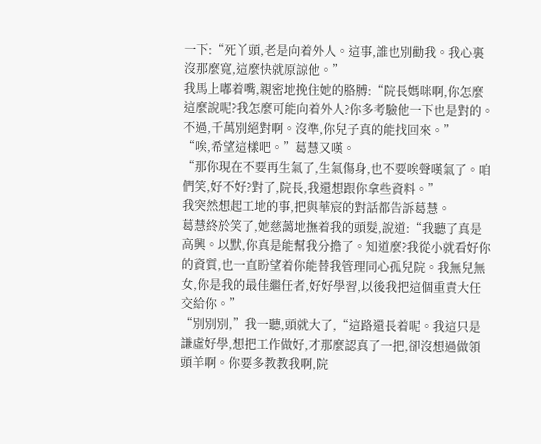一下:“死丫頭,老是向着外人。這事,誰也別勸我。我心裏沒那麼寬,這麼快就原諒他。”
我馬上嘟着嘴,親密地挽住她的胳膊:“院長媽咪啊,你怎麼這麼說呢?我怎麼可能向着外人?你多考驗他一下也是對的。不過,千萬別絕對啊。沒準,你兒子真的能找回來。”
“唉,希望這樣吧。”葛慧又嘆。
“那你現在不要再生氣了,生氣傷身,也不要唉聲嘆氣了。咱們笑,好不好?對了,院長,我還想跟你拿些資料。”
我突然想起工地的事,把與華宸的對話都告訴葛慧。
葛慧終於笑了,她慈藹地撫着我的頭髮,說道:“我聽了真是高興。以默,你真是能幫我分擔了。知道麼?我從小就看好你的資質,也一直盼望着你能替我管理同心孤兒院。我無兒無女,你是我的最佳繼任者,好好學習,以後我把這個重責大任交給你。”
“別別別,”我一聽,頭就大了,“這路還長着呢。我這只是謙虛好學,想把工作做好,才那麼認真了一把,卻沒想過做領頭羊啊。你要多教教我啊,院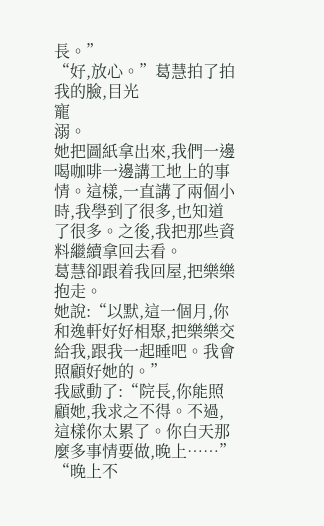長。”
“好,放心。”葛慧拍了拍我的臉,目光
寵
溺。
她把圖紙拿出來,我們一邊喝咖啡一邊講工地上的事情。這樣,一直講了兩個小時,我學到了很多,也知道了很多。之後,我把那些資料繼續拿回去看。
葛慧卻跟着我回屋,把樂樂抱走。
她說:“以默,這一個月,你和逸軒好好相聚,把樂樂交給我,跟我一起睡吧。我會照顧好她的。”
我感動了:“院長,你能照顧她,我求之不得。不過,這樣你太累了。你白天那麼多事情要做,晚上……”
“晚上不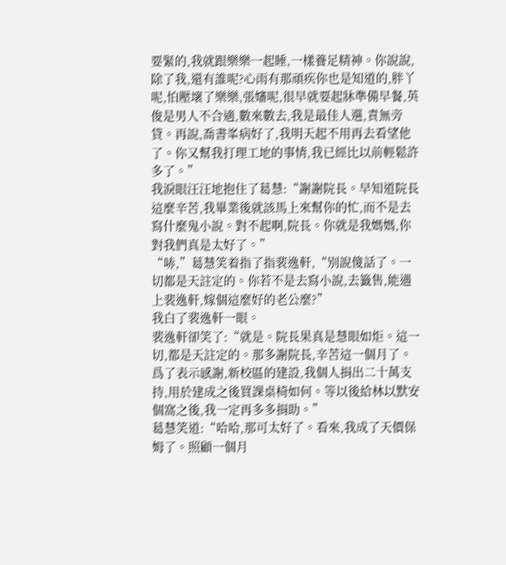要緊的,我就跟樂樂一起睡,一樣養足精神。你說說,除了我,還有誰呢?心雨有那頑疾你也是知道的,胖丫呢,怕壓壞了樂樂,張嬸呢,很早就要起牀準備早餐,英俊是男人不合適,數來數去,我是最佳人選,責無旁貸。再說,喬書峯病好了,我明天起不用再去看望他了。你又幫我打理工地的事情,我已經比以前輕鬆許多了。”
我淚眼汪汪地抱住了葛慧:“謝謝院長。早知道院長這麼辛苦,我畢業後就該馬上來幫你的忙,而不是去寫什麼鬼小說。對不起啊,院長。你就是我媽媽,你對我們真是太好了。”
“哧,”葛慧笑着指了指裴逸軒,“別說傻話了。一切都是天註定的。你若不是去寫小說,去籤售,能遇上裴逸軒,嫁個這麼好的老公麼?”
我白了裴逸軒一眼。
裴逸軒卻笑了:“就是。院長果真是慧眼如炬。這一切,都是天註定的。那多謝院長,辛苦這一個月了。爲了表示感謝,新校區的建設,我個人捐出二十萬支持,用於建成之後買課桌椅如何。等以後給林以默安個窩之後,我一定再多多捐助。”
葛慧笑道:“哈哈,那可太好了。看來,我成了天價保姆了。照顧一個月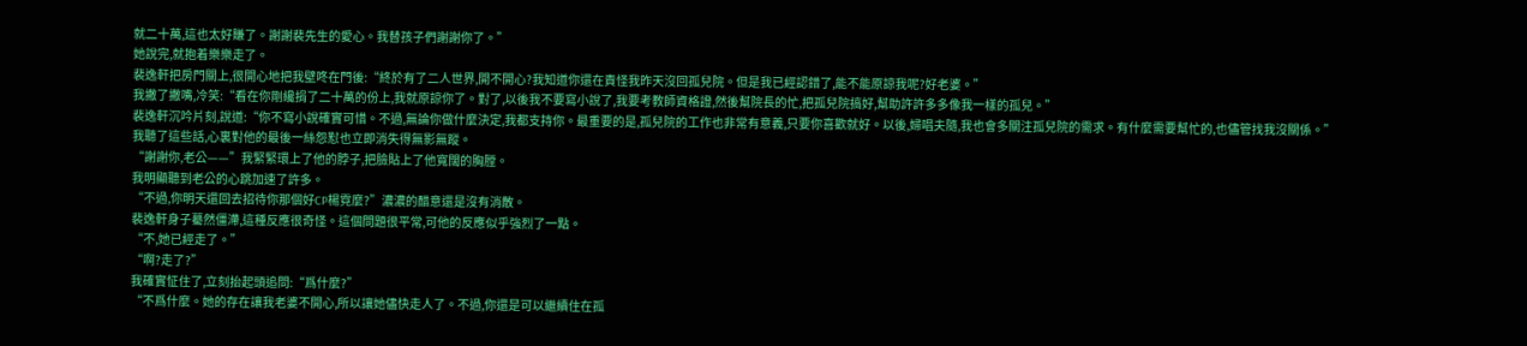就二十萬,這也太好賺了。謝謝裴先生的愛心。我替孩子們謝謝你了。”
她說完,就抱着樂樂走了。
裴逸軒把房門關上,很開心地把我壁咚在門後:“終於有了二人世界,開不開心?我知道你還在責怪我昨天沒回孤兒院。但是我已經認錯了,能不能原諒我呢?好老婆。”
我撇了撇嘴,冷笑:“看在你剛纔捐了二十萬的份上,我就原諒你了。對了,以後我不要寫小說了,我要考教師資格證,然後幫院長的忙,把孤兒院搞好,幫助許許多多像我一樣的孤兒。”
裴逸軒沉吟片刻,說道:“你不寫小說確實可惜。不過,無論你做什麼決定,我都支持你。最重要的是,孤兒院的工作也非常有意義,只要你喜歡就好。以後,婦唱夫隨,我也會多關注孤兒院的需求。有什麼需要幫忙的,也儘管找我沒關係。”
我聽了這些話,心裏對他的最後一絲怨懟也立即消失得無影無蹤。
“謝謝你,老公——”我緊緊環上了他的脖子,把臉貼上了他寬闊的胸膛。
我明顯聽到老公的心跳加速了許多。
“不過,你明天還回去招待你那個好CP楊霓麼?”濃濃的醋意還是沒有消散。
裴逸軒身子驀然僵滯,這種反應很奇怪。這個問題很平常,可他的反應似乎強烈了一點。
“不,她已經走了。”
“啊?走了?”
我確實怔住了,立刻抬起頭追問:“爲什麼?”
“不爲什麼。她的存在讓我老婆不開心,所以讓她儘快走人了。不過,你還是可以繼續住在孤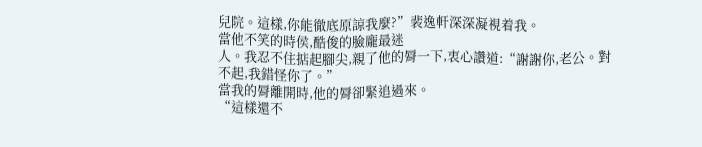兒院。這樣,你能徹底原諒我麼?”裴逸軒深深凝視着我。
當他不笑的時侯,酷俊的臉龐最迷
人。我忍不住掂起腳尖,親了他的脣一下,衷心讚道:“謝謝你,老公。對不起,我錯怪你了。”
當我的脣離開時,他的脣卻緊追過來。
“這樣還不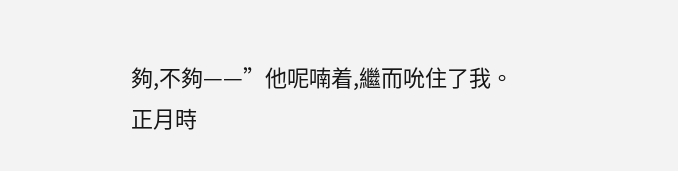夠,不夠——”他呢喃着,繼而吮住了我。
正月時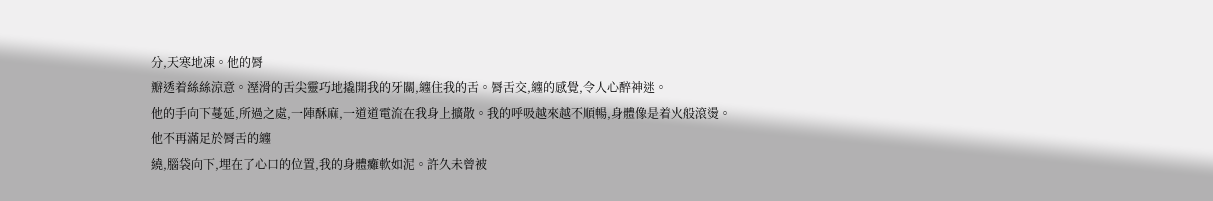分,天寒地凍。他的脣
瓣透着絲絲涼意。溼滑的舌尖靈巧地撬開我的牙關,纏住我的舌。脣舌交,纏的感覺,令人心醉神迷。
他的手向下蔓延,所過之處,一陣酥麻,一道道電流在我身上擴散。我的呼吸越來越不順暢,身體像是着火般滾燙。
他不再滿足於脣舌的纏
繞,腦袋向下,埋在了心口的位置,我的身體癱軟如泥。許久未曾被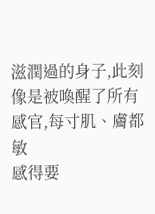滋潤過的身子,此刻像是被喚醒了所有感官,每寸肌、膚都敏
感得要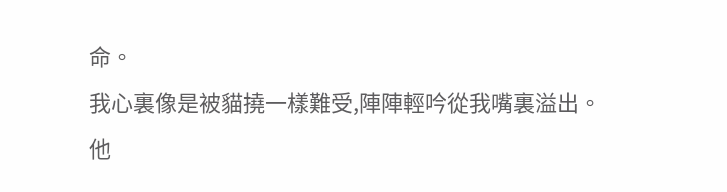命。
我心裏像是被貓撓一樣難受,陣陣輕吟從我嘴裏溢出。
他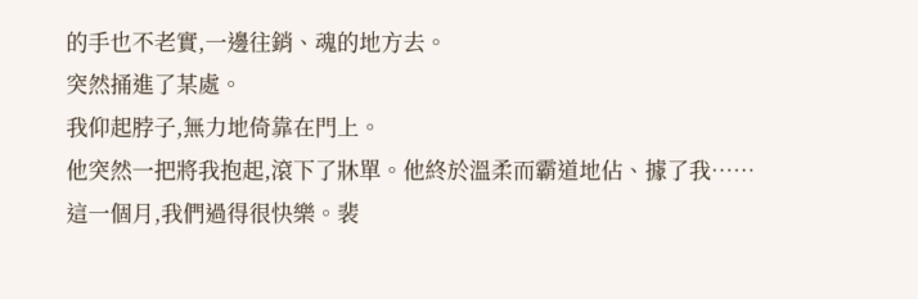的手也不老實,一邊往銷、魂的地方去。
突然捅進了某處。
我仰起脖子,無力地倚靠在門上。
他突然一把將我抱起,滾下了牀單。他終於溫柔而霸道地佔、據了我……
這一個月,我們過得很快樂。裴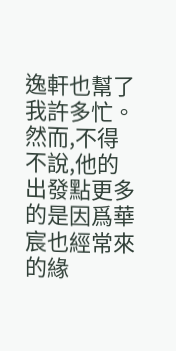逸軒也幫了我許多忙。然而,不得不說,他的出發點更多的是因爲華宸也經常來的緣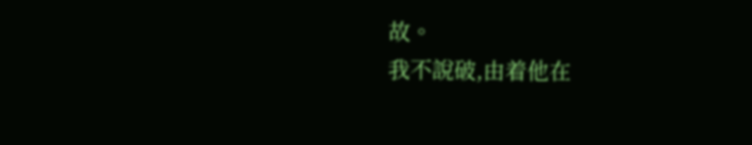故。
我不說破,由着他在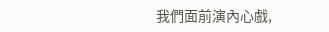我們面前演內心戲,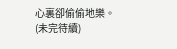心裏卻偷偷地樂。(未完待續)